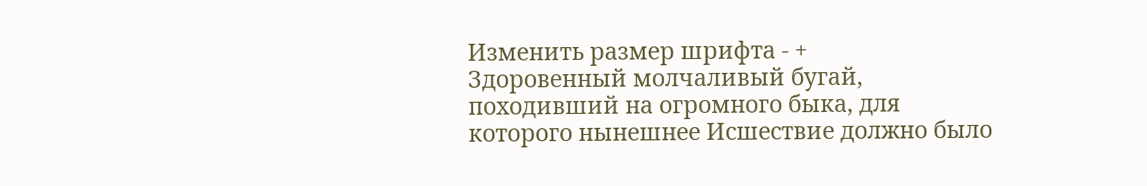Изменить размер шрифта - +
Здоровенный молчаливый бугай, походивший на огромного быка, для которого нынешнее Исшествие должно было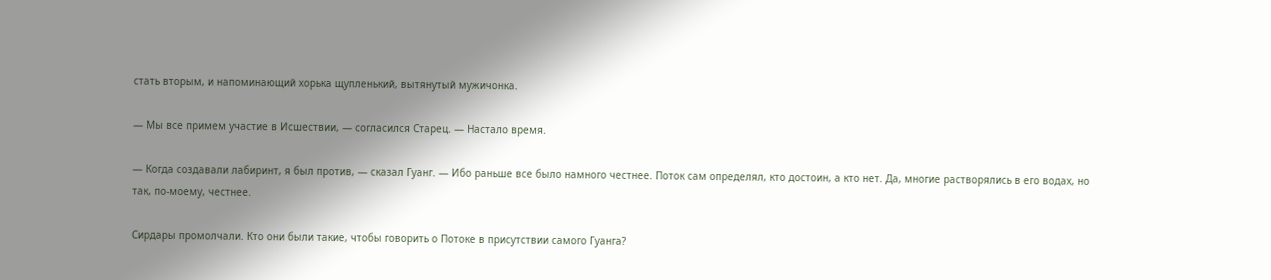стать вторым, и напоминающий хорька щупленький, вытянутый мужичонка.

— Мы все примем участие в Исшествии, — согласился Старец. — Настало время.

— Когда создавали лабиринт, я был против, — сказал Гуанг. — Ибо раньше все было намного честнее. Поток сам определял, кто достоин, а кто нет. Да, многие растворялись в его водах, но так, по-моему, честнее.

Сирдары промолчали. Кто они были такие, чтобы говорить о Потоке в присутствии самого Гуанга?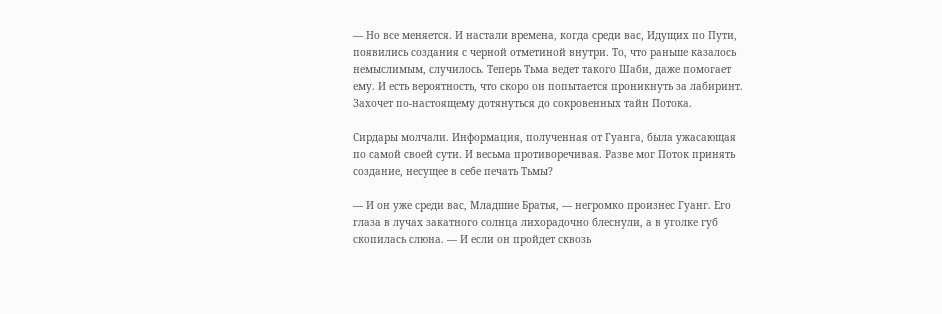— Но все меняется. И настали времена, когда среди вас, Идущих по Пути, появились создания с черной отметиной внутри. То, что раньше казалось немыслимым, случилось. Теперь Тьма ведет такого Шаби, даже помогает ему. И есть вероятность, что скоро он попытается проникнуть за лабиринт. Захочет по-настоящему дотянуться до сокровенных тайн Потока.

Сирдары молчали. Информация, полученная от Гуанга, была ужасающая по самой своей сути. И весьма противоречивая. Разве мог Поток принять создание, несущее в себе печать Тьмы?

— И он уже среди вас, Младшие Братья, — негромко произнес Гуанг. Его глаза в лучах закатного солнца лихорадочно блеснули, а в уголке губ скопилась слюна. — И если он пройдет сквозь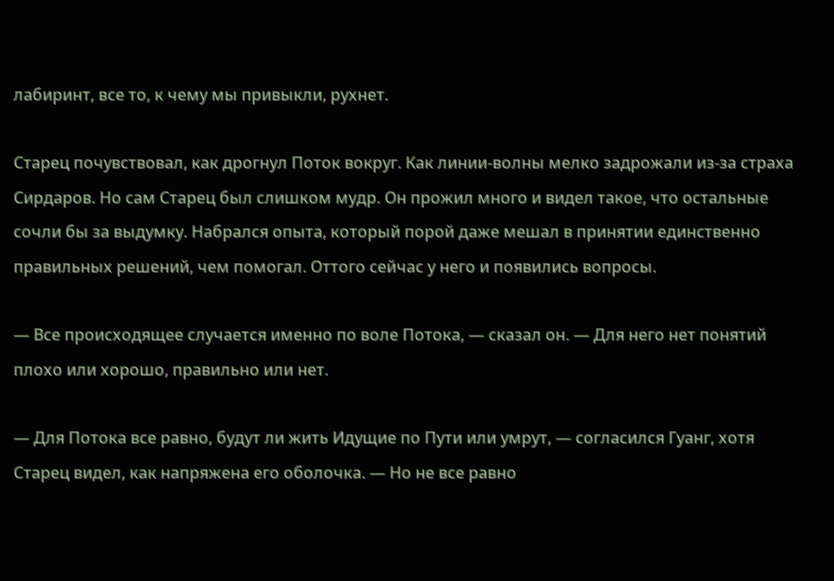лабиринт, все то, к чему мы привыкли, рухнет.

Старец почувствовал, как дрогнул Поток вокруг. Как линии-волны мелко задрожали из-за страха Сирдаров. Но сам Старец был слишком мудр. Он прожил много и видел такое, что остальные сочли бы за выдумку. Набрался опыта, который порой даже мешал в принятии единственно правильных решений, чем помогал. Оттого сейчас у него и появились вопросы.

— Все происходящее случается именно по воле Потока, — сказал он. — Для него нет понятий плохо или хорошо, правильно или нет.

— Для Потока все равно, будут ли жить Идущие по Пути или умрут, — согласился Гуанг, хотя Старец видел, как напряжена его оболочка. — Но не все равно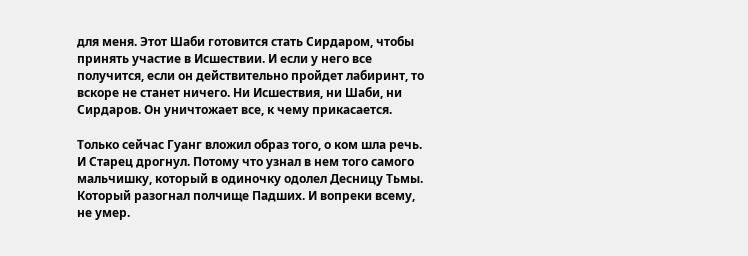для меня. Этот Шаби готовится стать Сирдаром, чтобы принять участие в Исшествии. И если у него все получится, если он действительно пройдет лабиринт, то вскоре не станет ничего. Ни Исшествия, ни Шаби, ни Сирдаров. Он уничтожает все, к чему прикасается.

Только сейчас Гуанг вложил образ того, о ком шла речь. И Старец дрогнул. Потому что узнал в нем того самого мальчишку, который в одиночку одолел Десницу Тьмы. Который разогнал полчище Падших. И вопреки всему, не умер.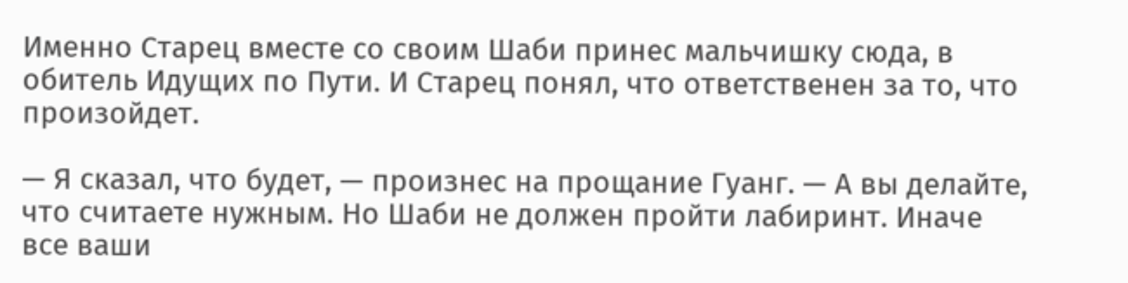Именно Старец вместе со своим Шаби принес мальчишку сюда, в обитель Идущих по Пути. И Старец понял, что ответственен за то, что произойдет.

— Я сказал, что будет, — произнес на прощание Гуанг. — А вы делайте, что считаете нужным. Но Шаби не должен пройти лабиринт. Иначе все ваши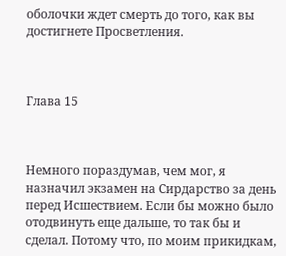оболочки ждет смерть до того, как вы достигнете Просветления.



Глава 15



Немного пораздумав, чем мог, я назначил экзамен на Сирдарство за день перед Исшествием. Если бы можно было отодвинуть еще дальше, то так бы и сделал. Потому что, по моим прикидкам,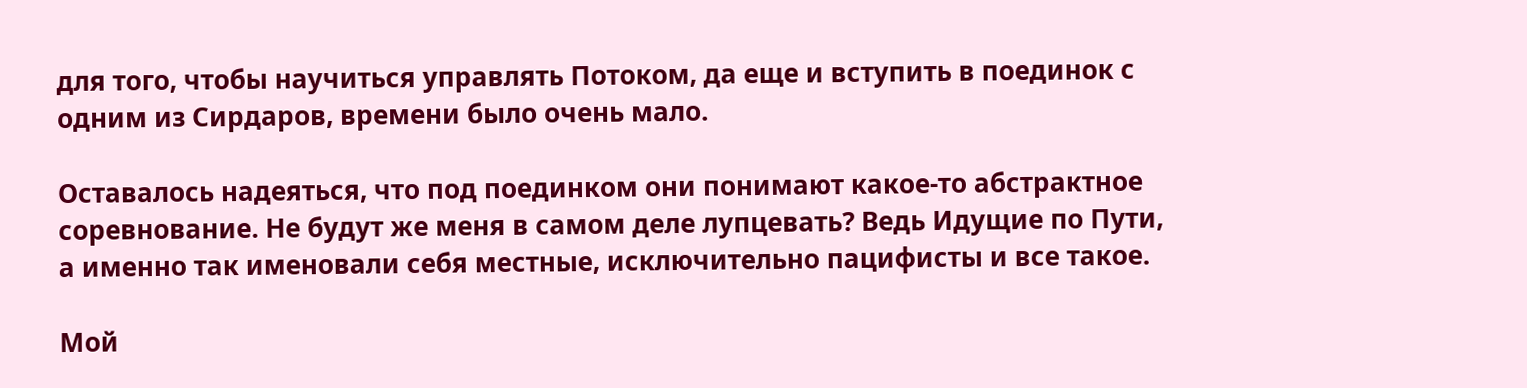для того, чтобы научиться управлять Потоком, да еще и вступить в поединок с одним из Сирдаров, времени было очень мало.

Оставалось надеяться, что под поединком они понимают какое-то абстрактное соревнование. Не будут же меня в самом деле лупцевать? Ведь Идущие по Пути, а именно так именовали себя местные, исключительно пацифисты и все такое.

Мой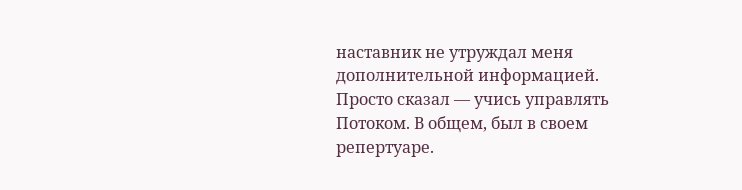наставник не утруждал меня дополнительной информацией. Просто сказал — учись управлять Потоком. В общем, был в своем репертуаре.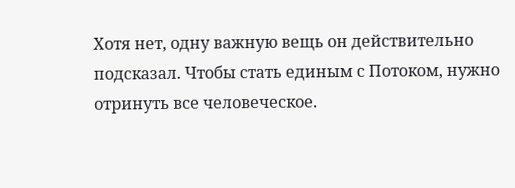Хотя нет, одну важную вещь он действительно подсказал. Чтобы стать единым с Потоком, нужно отринуть все человеческое.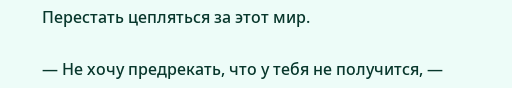Перестать цепляться за этот мир.

— Не хочу предрекать, что у тебя не получится, —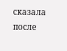сказала после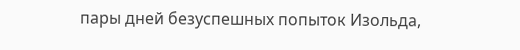пары дней безуспешных попыток Изольда,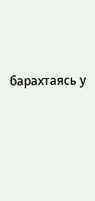барахтаясь у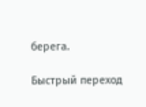берега.

Быстрый переход